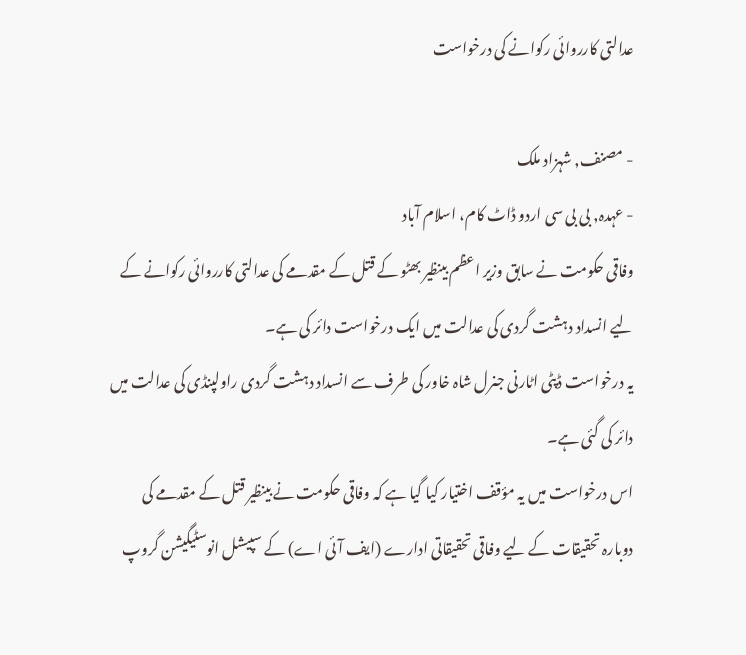عدالتی کارروائی رکوانے کی درخواست

- مصنف, شہزاد ملک
- عہدہ, بی بی سی اردو ڈاٹ کام، اسلام آباد
وفاقی حکومت نے سابق وزیر اعظم بینظیر بھٹو کے قتل کے مقدمے کی عدالتی کارروائی رکوانے کے لیے انسداد دہشت گردی کی عدالت میں ایک درخواست دائر کی ہے۔
یہ درخواست ڈپٹی اٹارنی جنرل شاہ خاور کی طرف سے انسداد دہشت گردی راولپنڈی کی عدالت میں دائر کی گئی ہے۔
اس درخواست میں یہ مؤقف اختیار کیا گیا ہے کہ وفاقی حکومت نے بینظیر قتل کے مقدمے کی دوبارہ تحقیقات کے لیے وفاقی تحقیقاتی ادارے (ایف آئی اے) کے سپیشل انوسٹیگیشن گروپ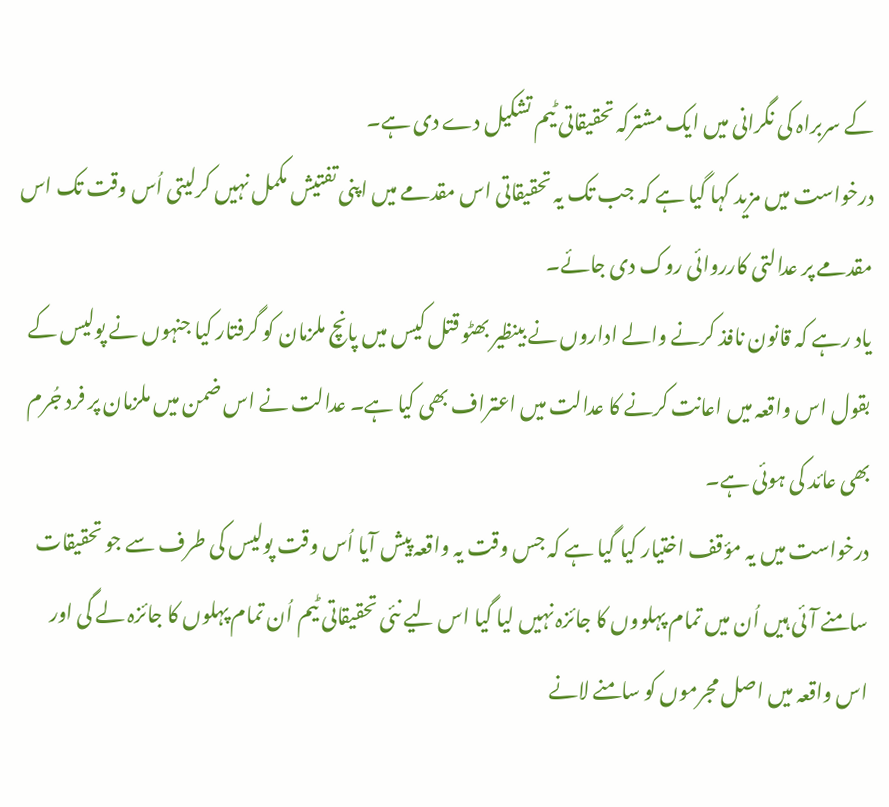کے سربراہ کی نگرانی میں ایک مشترکہ تحقیقاتی ٹیم تشکیل دے دی ہے۔
درخواست میں مزید کہا گیا ہے کہ جب تک یہ تحقیقاتی اس مقدمے میں اپنی تفتیش مکمل نہیں کرلیتی اُس وقت تک اس مقدمے پر عدالتی کارروائی روک دی جائے۔
یاد رہے کہ قانون نافذ کرنے والے اداروں نے بینظیر بھٹو قتل کیس میں پانچ ملزمان کو گرفتار کیا جنہوں نے پولیس کے بقول اس واقعہ میں اعانت کرنے کا عدالت میں اعتراف بھی کیا ہے۔ عدالت نے اس ضمن میں ملزمان پر فرد جُرم بھی عائد کی ہوئی ہے۔
درخواست میں یہ مؤقف اختیار کیا گیا ہے کہ جس وقت یہ واقعہ پیش آیا اُس وقت پولیس کی طرف سے جو تحقیقات سامنے آئی ہیں اُن میں تمام پہلووں کا جائزہ نہیں لیا گیا اس لیے نئی تحقیقاتی ٹیم اُن تمام پہلوں کا جائزہ لے گی اور اس واقعہ میں اصل مجرموں کو سامنے لانے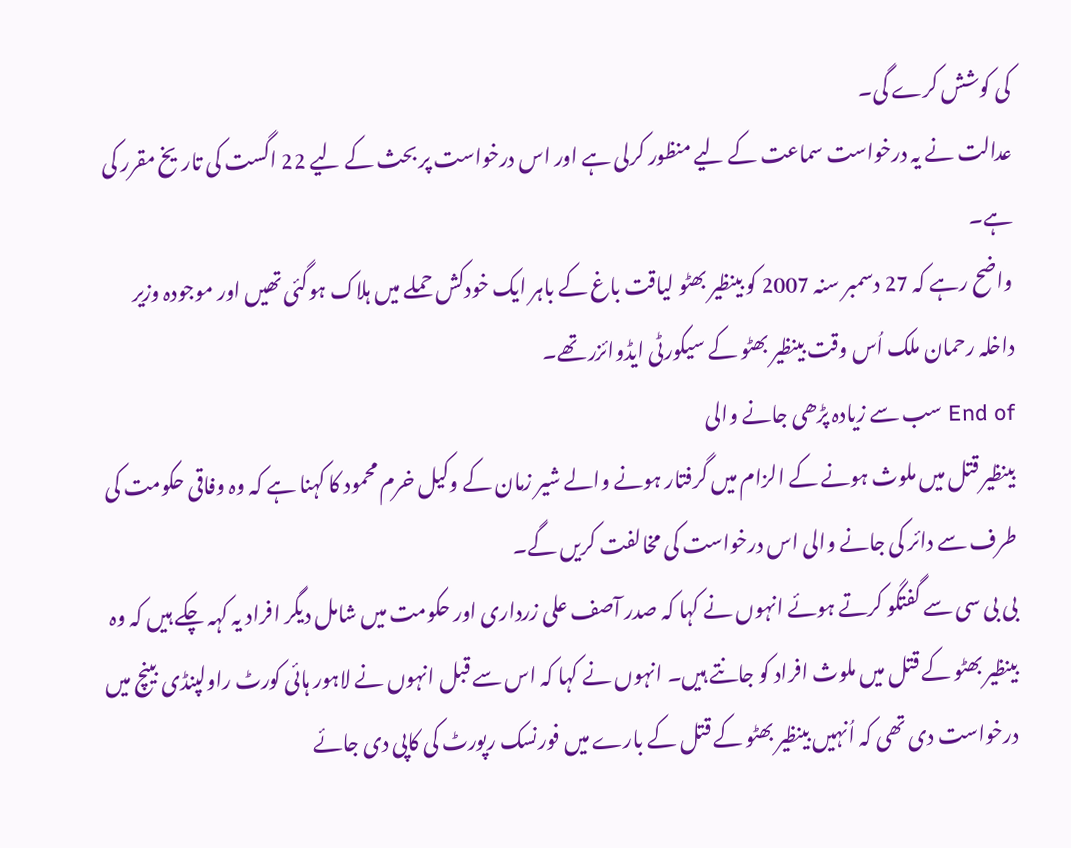کی کوشش کرے گی۔
عدالت نے یہ درخواست سماعت کے لیے منظور کرلی ہے اور اس درخواست پر بحث کے لیے 22 اگست کی تاریخ مقرر کی ہے۔
واضح رہے کہ 27 دسمبر سنہ 2007 کو بینظیر بھٹو لیاقت باغ کے باہر ایک خودکش حملے میں ہلاک ہوگئی تھیں اور موجودہ وزیر داخلہ رحمان ملک اُس وقت بینظیر بھٹو کے سیکورٹی ایڈوائزر تھے۔
End of سب سے زیادہ پڑھی جانے والی
بینظیر قتل میں ملوث ہونے کے الزام میں گرفتار ہونے والے شیر زمان کے وکیل خرم محمود کا کہنا ہے کہ وہ وفاقی حکومت کی طرف سے دائر کی جانے والی اس درخواست کی مخالفت کریں گے۔
بی بی سی سے گفتگو کرتے ہوئے انہوں نے کہا کہ صدر آصف علی زرداری اور حکومت میں شامل دیگر افراد یہ کہہ چکے ہیں کہ وہ بینظیر بھٹو کے قتل میں ملوث افراد کو جانتے ہیں۔ انہوں نے کہا کہ اس سے قبل انہوں نے لاہور ہائی کورٹ راولپنڈی بینچ میں درخواست دی تھی کہ اُنہیں بینظیر بھٹو کے قتل کے بارے میں فورنسک رپورٹ کی کاپی دی جائے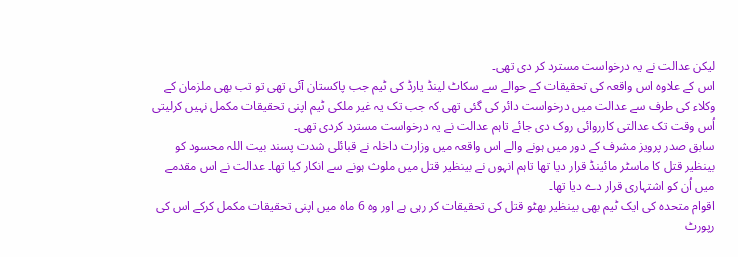لیکن عدالت نے یہ درخواست مسترد کر دی تھی۔
اس کے علاوہ اس واقعہ کی تحقیقات کے حوالے سے سکاٹ لینڈ یارڈ کی ٹیم جب پاکستان آئی تھی تو تب بھی ملزمان کے وکلاء کی طرف سے عدالت میں درخواست دائر کی گئی تھی کہ جب تک یہ غیر ملکی ٹیم اپنی تحقیقات مکمل نہیں کرلیتی اُس وقت تک عدالتی کارروائی روک دی جائے تاہم عدالت نے یہ درخواست مسترد کردی تھی۔
سابق صدر پرویز مشرف کے دور میں ہونے والے اس واقعہ میں وزارت داخلہ نے قبائلی شدت پسند بیت اللہ محسود کو بینظیر قتل کا ماسٹر مائینڈ قرار دیا تھا تاہم انہوں نے بینظیر قتل میں ملوث ہونے سے انکار کیا تھا۔ عدالت نے اس مقدمے میں اُن کو اشتہاری قرار دے دیا تھا۔
اقوام متحدہ کی ایک ٹیم بھی بینظیر بھٹو قتل کی تحقیقات کر رہی ہے اور وہ 6 ماہ میں اپنی تحقیقات مکمل کرکے اس کی رپورٹ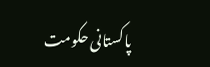پاکستانی حکومت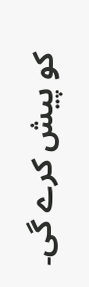کو پیش کرے گی۔